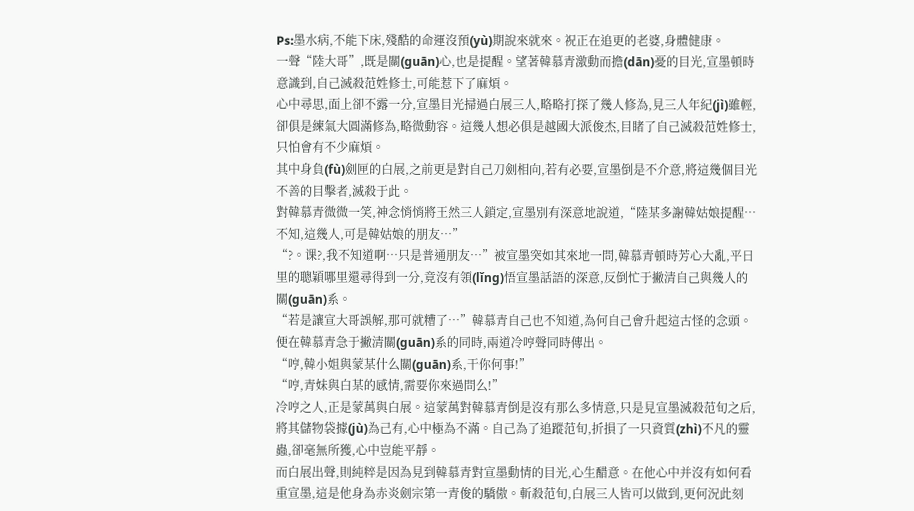Ps:墨水病,不能下床,殘酷的命運沒預(yù)期說來就來。祝正在追更的老婆,身體健康。
一聲“陸大哥”,既是關(guān)心,也是提醒。望著韓慕青激動而擔(dān)憂的目光,宣墨頓時意識到,自己滅殺范姓修士,可能惹下了麻煩。
心中尋思,面上卻不露一分,宣墨目光掃過白展三人,略略打探了幾人修為,見三人年紀(jì)雖輕,卻俱是練氣大圓滿修為,略微動容。這幾人想必俱是越國大派俊杰,目睹了自己滅殺范姓修士,只怕會有不少麻煩。
其中身負(fù)劍匣的白展,之前更是對自己刀劍相向,若有必要,宣墨倒是不介意,將這幾個目光不善的目擊者,滅殺于此。
對韓慕青微微一笑,神念悄悄將王然三人鎖定,宣墨別有深意地說道,“陸某多謝韓姑娘提醒…不知,這幾人,可是韓姑娘的朋友…”
“?。课?,我不知道啊…只是普通朋友…”被宣墨突如其來地一問,韓慕青頓時芳心大亂,平日里的聰穎哪里還尋得到一分,竟沒有領(lǐng)悟宣墨話語的深意,反倒忙于撇清自己與幾人的關(guān)系。
“若是讓宣大哥誤解,那可就糟了…”韓慕青自己也不知道,為何自己會升起這古怪的念頭。
便在韓慕青急于撇清關(guān)系的同時,兩道冷哼聲同時傳出。
“哼,韓小姐與蒙某什么關(guān)系,干你何事!”
“哼,青妹與白某的感情,需要你來過問么!”
冷哼之人,正是蒙萬與白展。這蒙萬對韓慕青倒是沒有那么多情意,只是見宣墨滅殺范旬之后,將其儲物袋據(jù)為己有,心中極為不滿。自己為了追蹤范旬,折損了一只資質(zhì)不凡的靈蟲,卻毫無所獲,心中豈能平靜。
而白展出聲,則純粹是因為見到韓慕青對宣墨動情的目光,心生醋意。在他心中并沒有如何看重宣墨,這是他身為赤炎劍宗第一青俊的驕傲。斬殺范旬,白展三人皆可以做到,更何況此刻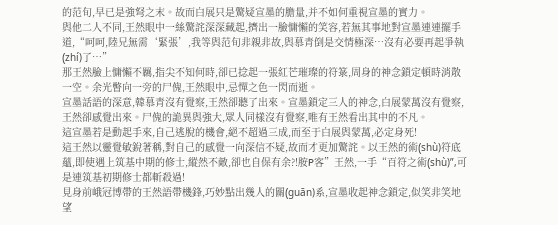的范旬,早已是強弩之末。故而白展只是驚疑宣墨的膽量,并不如何重視宣墨的實力。
與他二人不同,王然眼中一絲驚詫深深藏起,擠出一臉慵懶的笑容,若無其事地對宣墨連連擺手道,“呵呵,陸兄無需‘緊張’,我等與范旬非親非故,與慕青倒是交情極深…沒有必要再起爭執(zhí)了…”
那王然臉上慵懶不羈,指尖不知何時,卻已捻起一張紅芒璀璨的符箓,周身的神念鎖定頓時消散一空。余光瞥向一旁的尸傀,王然眼中,忌憚之色一閃而逝。
宣墨話語的深意,韓慕青沒有覺察,王然卻聽了出來。宣墨鎖定三人的神念,白展蒙萬沒有覺察,王然卻感覺出來。尸傀的詭異與強大,眾人同樣沒有覺察,唯有王然看出其中的不凡。
這宣墨若是動起手來,自己逃脫的機會,絕不超過三成,而至于白展與蒙萬,必定身死!
這王然以靈覺敏銳著稱,對自己的感覺一向深信不疑,故而才更加驚詫。以王然的術(shù)符底蘊,即使遇上筑基中期的修士,縱然不敵,卻也自保有余?!胺P客”王然,一手“百符之術(shù)”,可是連筑基初期修士都斬殺過!
見身前峨冠博帶的王然語帶機鋒,巧妙點出幾人的關(guān)系,宣墨收起神念鎖定,似笑非笑地望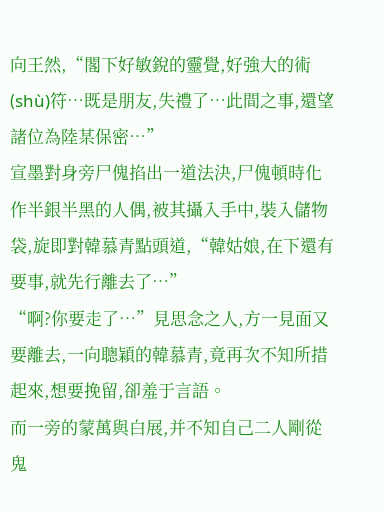向王然,“閣下好敏銳的靈覺,好強大的術(shù)符…既是朋友,失禮了…此間之事,還望諸位為陸某保密…”
宣墨對身旁尸傀掐出一道法決,尸傀頓時化作半銀半黑的人偶,被其攝入手中,裝入儲物袋,旋即對韓慕青點頭道,“韓姑娘,在下還有要事,就先行離去了…”
“啊?你要走了…”見思念之人,方一見面又要離去,一向聰穎的韓慕青,竟再次不知所措起來,想要挽留,卻羞于言語。
而一旁的蒙萬與白展,并不知自己二人剛從鬼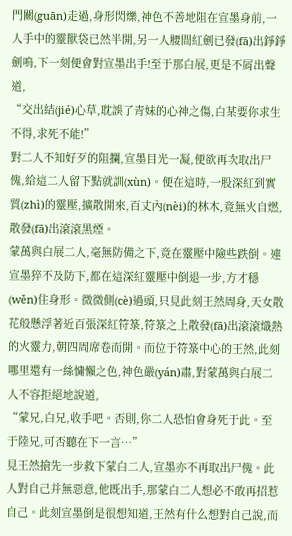門關(guān)走過,身形閃爍,神色不善地阻在宣墨身前,一人手中的靈獸袋已然半開,另一人腰間紅劍已發(fā)出錚錚劍鳴,下一刻便會對宣墨出手!至于那白展,更是不屑出聲道,
“交出結(jié)心草,耽誤了青妹的心神之傷,白某要你求生不得,求死不能!”
對二人不知好歹的阻攔,宣墨目光一凝,便欲再次取出尸傀,給這二人留下點就訓(xùn)。便在這時,一股深紅到實質(zhì)的靈壓,擴散開來,百丈內(nèi)的林木,竟無火自燃,散發(fā)出滾滾黑煙。
蒙萬與白展二人,毫無防備之下,竟在靈壓中險些跌倒。連宣墨猝不及防下,都在這深紅靈壓中倒退一步,方才穩(wěn)住身形。微微側(cè)過頭,只見此刻王然周身,天女散花般懸浮著近百張深紅符箓,符箓之上散發(fā)出滾滾熾熱的火靈力,朝四周席卷而開。而位于符箓中心的王然,此刻哪里還有一絲慵懶之色,神色嚴(yán)肅,對蒙萬與白展二人不容拒絕地說道,
“蒙兄,白兄,收手吧。否則,你二人恐怕會身死于此。至于陸兄,可否聽在下一言…”
見王然搶先一步救下蒙白二人,宣墨亦不再取出尸傀。此人對自己并無惡意,他既出手,那蒙白二人想必不敢再招惹自己。此刻宣墨倒是很想知道,王然有什么想對自己說,而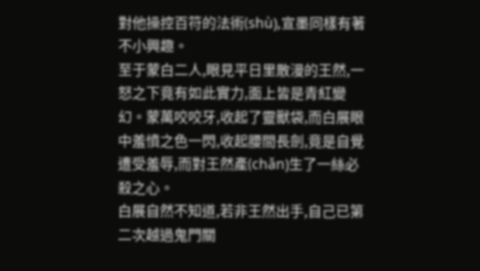對他操控百符的法術(shù),宣墨同樣有著不小興趣。
至于蒙白二人,眼見平日里散漫的王然,一怒之下竟有如此實力,面上皆是青紅變幻。蒙萬咬咬牙,收起了靈獸袋,而白展眼中羞憤之色一閃,收起腰間長劍,竟是自覺遭受羞辱,而對王然產(chǎn)生了一絲必殺之心。
白展自然不知道,若非王然出手,自己已第二次越過鬼門關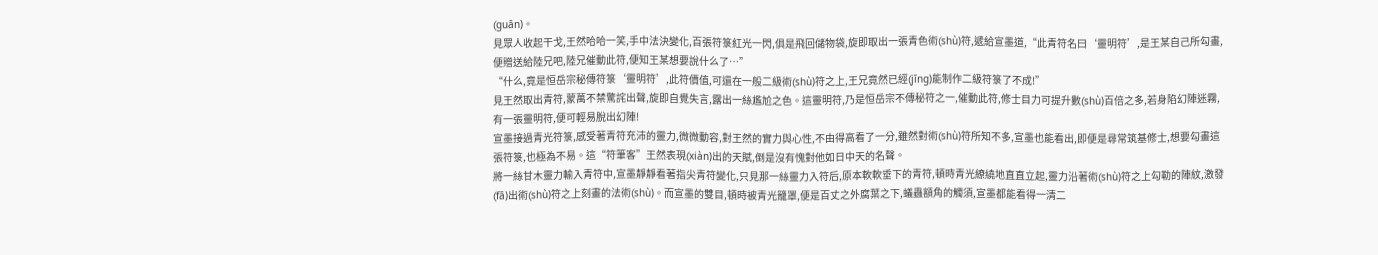(guān)。
見眾人收起干戈,王然哈哈一笑,手中法決變化,百張符箓紅光一閃,俱是飛回儲物袋,旋即取出一張青色術(shù)符,遞給宣墨道,“此青符名曰‘靈明符’,是王某自己所勾畫,便贈送給陸兄吧,陸兄催動此符,便知王某想要說什么了…”
“什么,竟是恒岳宗秘傳符箓‘靈明符’,此符價值,可還在一般二級術(shù)符之上,王兄竟然已經(jīng)能制作二級符箓了不成!”
見王然取出青符,蒙萬不禁驚詫出聲,旋即自覺失言,露出一絲尷尬之色。這靈明符,乃是恒岳宗不傳秘符之一,催動此符,修士目力可提升數(shù)百倍之多,若身陷幻陣迷霧,有一張靈明符,便可輕易脫出幻陣!
宣墨接過青光符箓,感受著青符充沛的靈力,微微動容,對王然的實力與心性,不由得高看了一分,雖然對術(shù)符所知不多,宣墨也能看出,即便是尋常筑基修士,想要勾畫這張符箓,也極為不易。這“符筆客”王然表現(xiàn)出的天賦,倒是沒有愧對他如日中天的名聲。
將一絲甘木靈力輸入青符中,宣墨靜靜看著指尖青符變化,只見那一絲靈力入符后,原本軟軟垂下的青符,頓時青光繚繞地直直立起,靈力沿著術(shù)符之上勾勒的陣紋,激發(fā)出術(shù)符之上刻畫的法術(shù)。而宣墨的雙目,頓時被青光籠罩,便是百丈之外腐葉之下,蟻蟲額角的觸須,宣墨都能看得一清二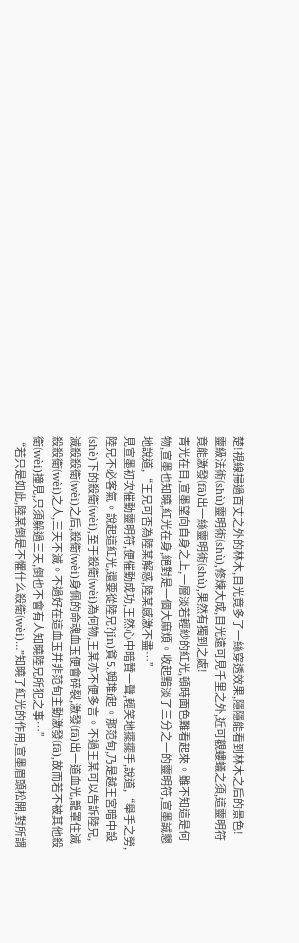楚!視線掃過百丈之外的林木,目光竟多了一絲穿透效果,隱隱能看到林木之后的景色!
靈級法術(shù)靈明術(shù),修煉大成,目光遠可見千里之外,近可觀螻蟻之須,這靈明符竟能激發(fā)出一絲靈明術(shù),果然有獨到之處!
青光在目,宣墨望向自身之上,一層淡若輕紗的紅光,頓時面色難看起來。雖不知這是何物,宣墨也知曉,紅光在身,絕對是一個大麻煩。收起黯淡了三分之一的靈明符,宣墨誠懇地說道,“王兄可否為陸某解惑,陸某感激不盡…”
見宣墨初次催動靈明符,便催動成功,王然心中暗贊一聲,輕笑地擺擺手,說道,“舉手之勞,陸兄不必客氣。說起這紅光,還要從陸兄?jǐn)貧⒌姆堆f起。那范旬,乃是越王宮暗中設(shè)下的殺衛(wèi),至于殺衛(wèi)為何物,王某亦不便多言。不過王某可以告訴陸兄,滅殺殺衛(wèi)之后,殺衛(wèi)身佩的命魂血玉便會碎裂,激發(fā)出一道血光,籠罩住滅殺殺衛(wèi)之人,三天不滅。不過好在這血玉并非范旬主動激發(fā),故而若不被其他殺衛(wèi)撞見,只須躲過三天,倒也不會有人知曉陸兄所犯之事…”
“若只是如此,陸某倒是不懼什么殺衛(wèi)…”知曉了紅光的作用,宣墨眉頭松開,對所謂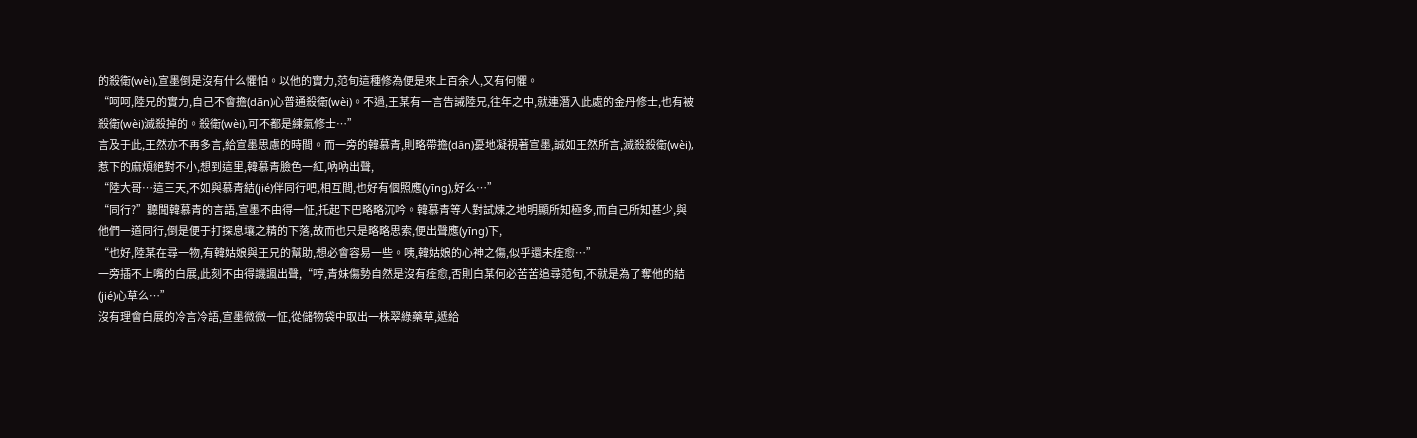的殺衛(wèi),宣墨倒是沒有什么懼怕。以他的實力,范旬這種修為便是來上百余人,又有何懼。
“呵呵,陸兄的實力,自己不會擔(dān)心普通殺衛(wèi)。不過,王某有一言告誡陸兄,往年之中,就連潛入此處的金丹修士,也有被殺衛(wèi)滅殺掉的。殺衛(wèi),可不都是練氣修士…”
言及于此,王然亦不再多言,給宣墨思慮的時間。而一旁的韓慕青,則略帶擔(dān)憂地凝視著宣墨,誠如王然所言,滅殺殺衛(wèi),惹下的麻煩絕對不小,想到這里,韓慕青臉色一紅,吶吶出聲,
“陸大哥…這三天,不如與慕青結(jié)伴同行吧,相互間,也好有個照應(yīng),好么…”
“同行?”聽聞韓慕青的言語,宣墨不由得一怔,托起下巴略略沉吟。韓慕青等人對試煉之地明顯所知極多,而自己所知甚少,與他們一道同行,倒是便于打探息壤之精的下落,故而也只是略略思索,便出聲應(yīng)下,
“也好,陸某在尋一物,有韓姑娘與王兄的幫助,想必會容易一些。咦,韓姑娘的心神之傷,似乎還未痊愈…”
一旁插不上嘴的白展,此刻不由得譏諷出聲,“哼,青妹傷勢自然是沒有痊愈,否則白某何必苦苦追尋范旬,不就是為了奪他的結(jié)心草么…”
沒有理會白展的冷言冷語,宣墨微微一怔,從儲物袋中取出一株翠綠藥草,遞給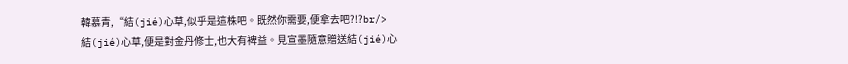韓慕青,“結(jié)心草,似乎是這株吧。既然你需要,便拿去吧?!?br/>
結(jié)心草,便是對金丹修士,也大有裨益。見宣墨隨意贈送結(jié)心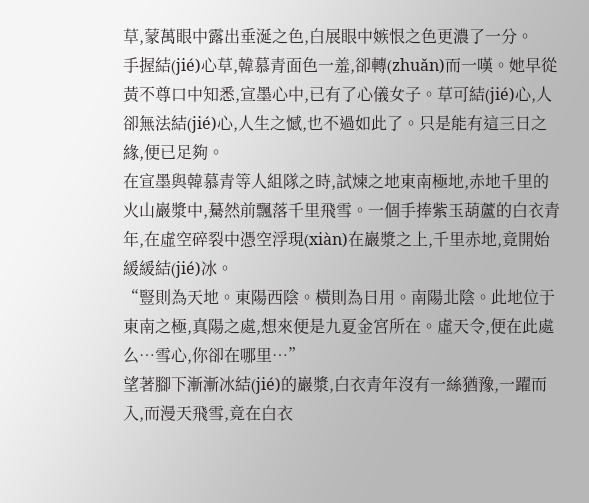草,蒙萬眼中露出垂涎之色,白展眼中嫉恨之色更濃了一分。
手握結(jié)心草,韓慕青面色一羞,卻轉(zhuǎn)而一嘆。她早從黃不尊口中知悉,宣墨心中,已有了心儀女子。草可結(jié)心,人卻無法結(jié)心,人生之憾,也不過如此了。只是能有這三日之緣,便已足夠。
在宣墨與韓慕青等人組隊之時,試煉之地東南極地,赤地千里的火山巖漿中,驀然前飄落千里飛雪。一個手捧紫玉葫蘆的白衣青年,在虛空碎裂中憑空浮現(xiàn)在巖漿之上,千里赤地,竟開始緩緩結(jié)冰。
“豎則為天地。東陽西陰。橫則為日用。南陽北陰。此地位于東南之極,真陽之處,想來便是九夏金宮所在。虛天令,便在此處么…雪心,你卻在哪里…”
望著腳下漸漸冰結(jié)的巖漿,白衣青年沒有一絲猶豫,一躍而入,而漫天飛雪,竟在白衣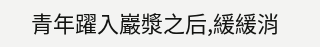青年躍入巖漿之后,緩緩消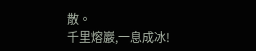散。
千里熔巖,一息成冰!